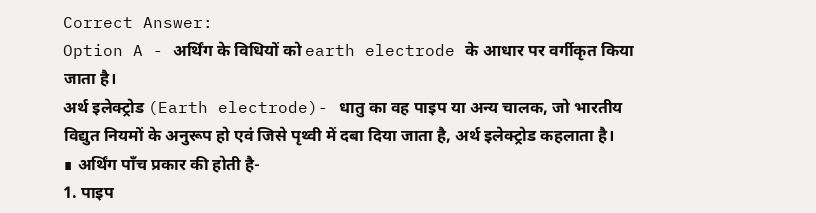Correct Answer:
Option A - अर्थिंग के विधियों को earth electrode के आधार पर वर्गीकृत किया जाता है।
अर्थ इलेक्ट्रोड (Earth electrode)- धातु का वह पाइप या अन्य चालक, जो भारतीय विद्युत नियमों के अनुरूप हो एवं जिसे पृथ्वी में दबा दिया जाता है, अर्थ इलेक्ट्रोड कहलाता है।
∎ अर्थिंग पाँच प्रकार की होती है-
1. पाइप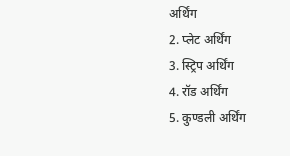अर्थिंग
2. प्लेट अर्थिंग
3. स्ट्रिप अर्थिंग
4. रॉड अर्थिंग
5. कुण्डली अर्थिंग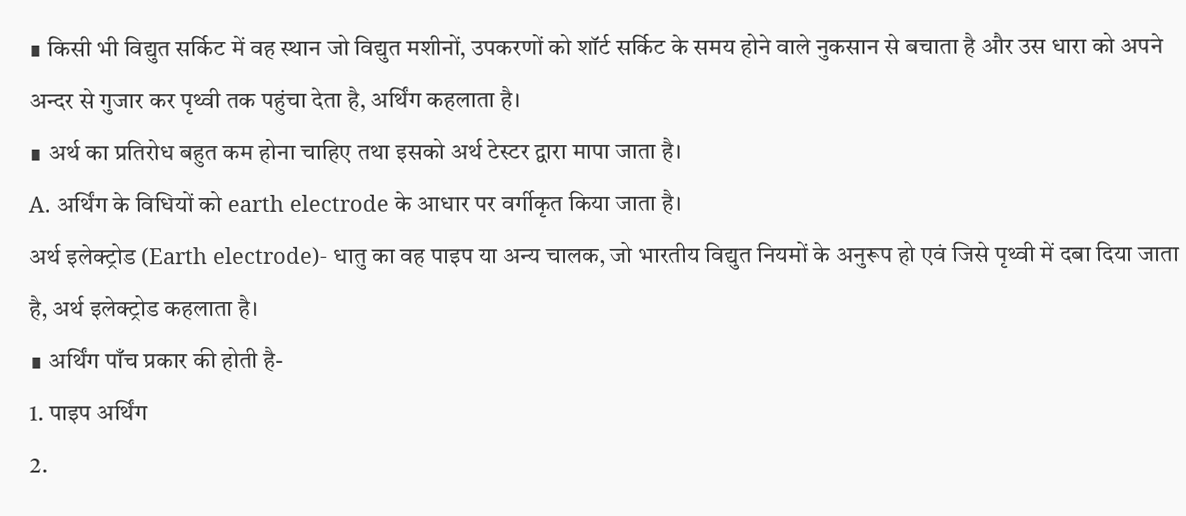∎ किसी भी विद्युत सर्किट में वह स्थान जो विद्युत मशीनों, उपकरणों को शॉर्ट सर्किट के समय होने वाले नुकसान से बचाता है और उस धारा को अपने अन्दर से गुजार कर पृथ्वी तक पहुंचा देता है, अर्थिंग कहलाता है।
∎ अर्थ का प्रतिरोध बहुत कम होना चाहिए तथा इसको अर्थ टेस्टर द्वारा मापा जाता है।
A. अर्थिंग के विधियों को earth electrode के आधार पर वर्गीकृत किया जाता है।
अर्थ इलेक्ट्रोड (Earth electrode)- धातु का वह पाइप या अन्य चालक, जो भारतीय विद्युत नियमों के अनुरूप हो एवं जिसे पृथ्वी में दबा दिया जाता है, अर्थ इलेक्ट्रोड कहलाता है।
∎ अर्थिंग पाँच प्रकार की होती है-
1. पाइप अर्थिंग
2.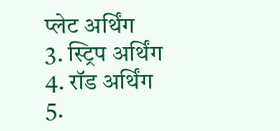प्लेट अर्थिंग
3. स्ट्रिप अर्थिंग
4. रॉड अर्थिंग
5.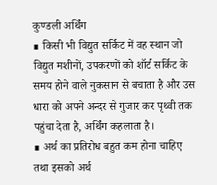कुण्डली अर्थिंग
∎ किसी भी विद्युत सर्किट में वह स्थान जो विद्युत मशीनों, उपकरणों को शॉर्ट सर्किट के समय होने वाले नुकसान से बचाता है और उस धारा को अपने अन्दर से गुजार कर पृथ्वी तक पहुंचा देता है, अर्थिंग कहलाता है।
∎ अर्थ का प्रतिरोध बहुत कम होना चाहिए तथा इसको अर्थ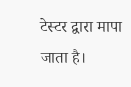टेस्टर द्वारा मापा जाता है।